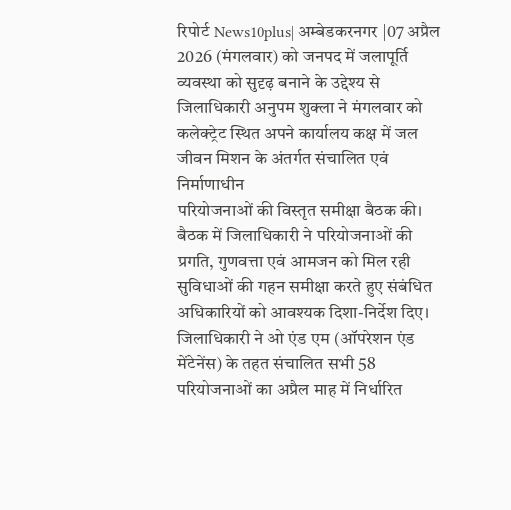रिपोर्ट News10plus| अम्बेडकरनगर |07 अप्रैल 2026 (मंगलवार) को जनपद में जलापूर्ति व्यवस्था को सुदृढ़ बनाने के उद्देश्य से जिलाधिकारी अनुपम शुक्ला ने मंगलवार को कलेक्ट्रेट स्थित अपने कार्यालय कक्ष में जल जीवन मिशन के अंतर्गत संचालित एवं निर्माणाधीन
परियोजनाओं की विस्तृत समीक्षा बैठक की। बैठक में जिलाधिकारी ने परियोजनाओं की प्रगति, गुणवत्ता एवं आमजन को मिल रही सुविधाओं की गहन समीक्षा करते हुए संबंधित अधिकारियों को आवश्यक दिशा-निर्देश दिए।
जिलाधिकारी ने ओ एंड एम (ऑपरेशन एंड मेंटेनेंस) के तहत संचालित सभी 58 परियोजनाओं का अप्रैल माह में निर्धारित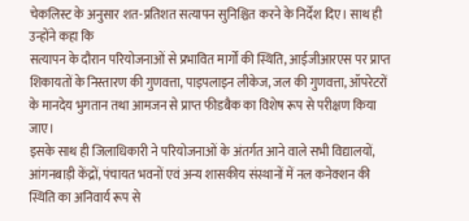चेकलिस्ट के अनुसार शत-प्रतिशत सत्यापन सुनिश्चित करने के निर्देश दिए। साथ ही उन्होंने कहा कि
सत्यापन के दौरान परियोजनाओं से प्रभावित मार्गों की स्थिति, आईजीआरएस पर प्राप्त शिकायतों के निस्तारण की गुणवत्ता, पाइपलाइन लीकेज, जल की गुणवत्ता, ऑपरेटरों के मानदेय भुगतान तथा आमजन से प्राप्त फीडबैक का विशेष रूप से परीक्षण किया जाए।
इसके साथ ही जिलाधिकारी ने परियोजनाओं के अंतर्गत आने वाले सभी विद्यालयों, आंगनबाड़ी केंद्रों, पंचायत भवनों एवं अन्य शासकीय संस्थानों में नल कनेक्शन की
स्थिति का अनिवार्य रूप से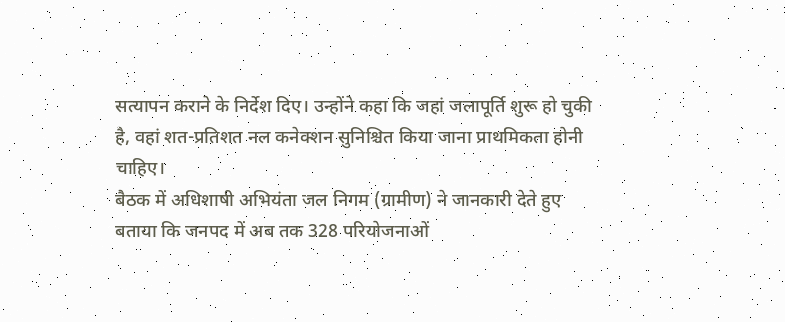सत्यापन कराने के निर्देश दिए। उन्होंने कहा कि जहां जलापूर्ति शुरू हो चुकी है, वहां शत-प्रतिशत नल कनेक्शन सुनिश्चित किया जाना प्राथमिकता होनी चाहिए।
बैठक में अधिशाषी अभियंता जल निगम (ग्रामीण) ने जानकारी देते हुए बताया कि जनपद में अब तक 328 परियोजनाओं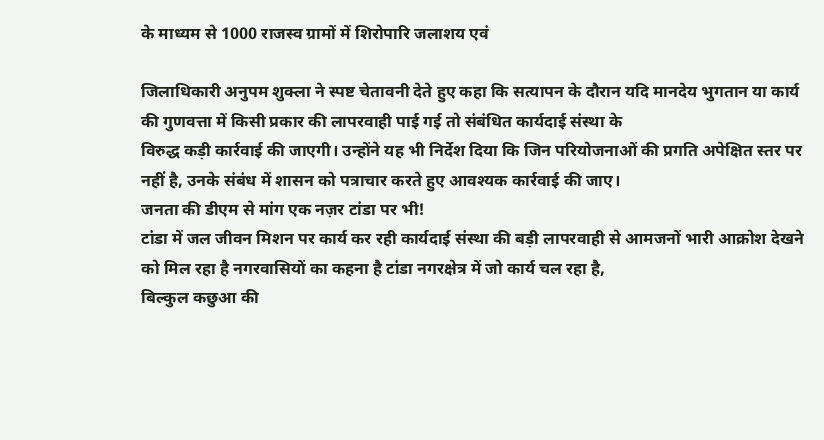के माध्यम से 1000 राजस्व ग्रामों में शिरोपारि जलाशय एवं

जिलाधिकारी अनुपम शुक्ला ने स्पष्ट चेतावनी देते हुए कहा कि सत्यापन के दौरान यदि मानदेय भुगतान या कार्य की गुणवत्ता में किसी प्रकार की लापरवाही पाई गई तो संबंधित कार्यदाई संस्था के
विरुद्ध कड़ी कार्रवाई की जाएगी। उन्होंने यह भी निर्देश दिया कि जिन परियोजनाओं की प्रगति अपेक्षित स्तर पर नहीं है, उनके संबंध में शासन को पत्राचार करते हुए आवश्यक कार्रवाई की जाए।
जनता की डीएम से मांग एक नज़र टांडा पर भी!
टांडा में जल जीवन मिशन पर कार्य कर रही कार्यदाई संस्था की बड़ी लापरवाही से आमजनों भारी आक्रोश देखने को मिल रहा है नगरवासियों का कहना है टांडा नगरक्षेत्र में जो कार्य चल रहा है,
बिल्कुल कछुआ की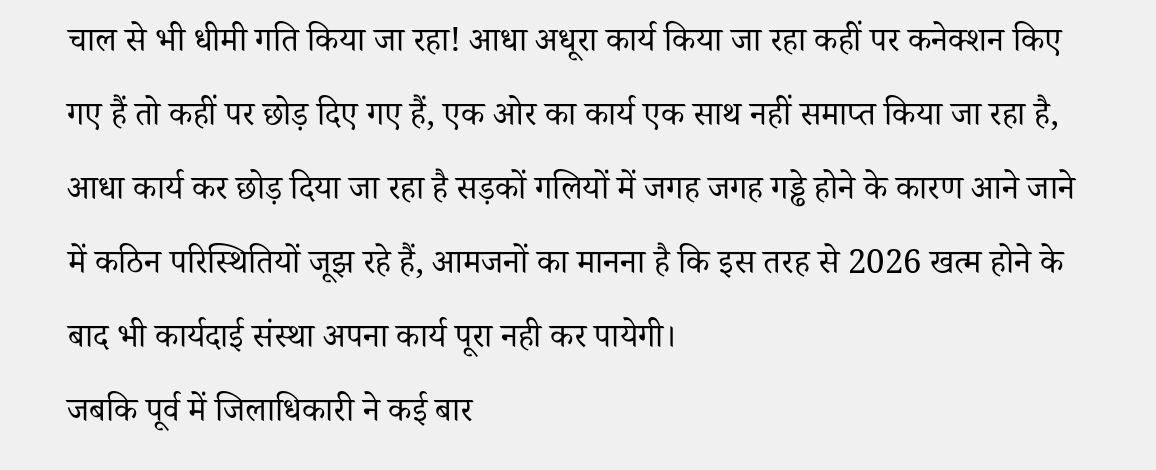चाल से भी धीमी गति किया जा रहा! आधा अधूरा कार्य किया जा रहा कहीं पर कनेक्शन किए गए हैं तो कहीं पर छोड़ दिए गए हैं, एक ओर का कार्य एक साथ नहीं समाप्त किया जा रहा है,
आधा कार्य कर छोड़ दिया जा रहा है सड़कों गलियों में जगह जगह गड्ढे होने के कारण आने जाने में कठिन परिस्थितियों जूझ रहे हैं, आमजनों का मानना है कि इस तरह से 2026 खत्म होने के बाद भी कार्यदाई संस्था अपना कार्य पूरा नही कर पायेगी।
जबकि पूर्व में जिलाधिकारी ने कई बार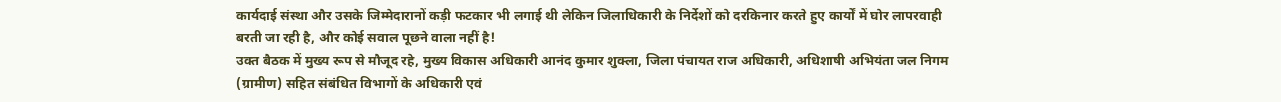कार्यदाई संस्था और उसके जिम्मेदारानों कड़ी फटकार भी लगाई थी लेकिन जिलाधिकारी के निर्देशों को दरकिनार करते हुए कार्यों में घोर लापरवाही बरती जा रही है, और कोई सवाल पूछने वाला नहीं है!
उक्त बैठक में मुख्य रूप से मौजूद रहे, मुख्य विकास अधिकारी आनंद कुमार शुक्ला, जिला पंचायत राज अधिकारी, अधिशाषी अभियंता जल निगम (ग्रामीण) सहित संबंधित विभागों के अधिकारी एवं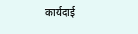कार्यदाई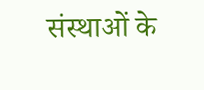संस्थाओं के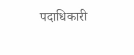पदाधिकारी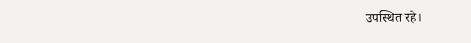उपस्थित रहे।